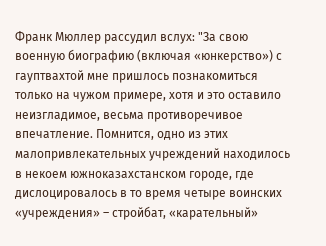Франк Мюллер рассудил вслух: "За свою военную биографию (включая «юнкерство») с гауптвахтой мне пришлось познакомиться только на чужом примере, хотя и это оставило неизгладимое, весьма противоречивое впечатление. Помнится, одно из этих малопривлекательных учреждений находилось в некоем южноказахстанском городе, где дислоцировалось в то время четыре воинских «учреждения» – стройбат, «карательный»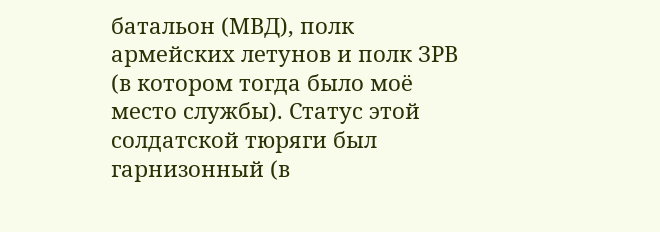батальон (МВД), полк армейских летунов и полк ЗРВ (в котором тогда было моё место службы). Статус этой солдатской тюряги был гарнизонный (в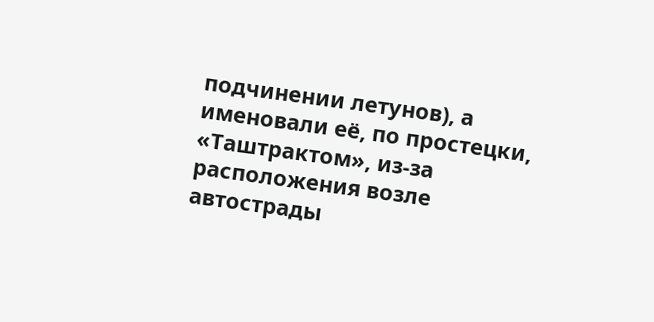подчинении летунов), а именовали её, по простецки, «Таштрактом», из-за расположения возле автострады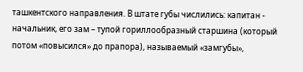ташкентского направления. В штате губы числились: капитан - начальник, его зам – тупой гориллообразный старшина (который потом «повысился» до прапора), называемый «замгубы»,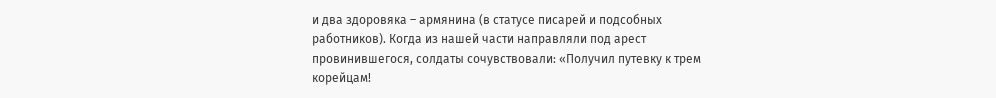и два здоровяка – армянина (в статусе писарей и подсобных работников). Когда из нашей части направляли под арест провинившегося, солдаты сочувствовали: «Получил путевку к трем корейцам!